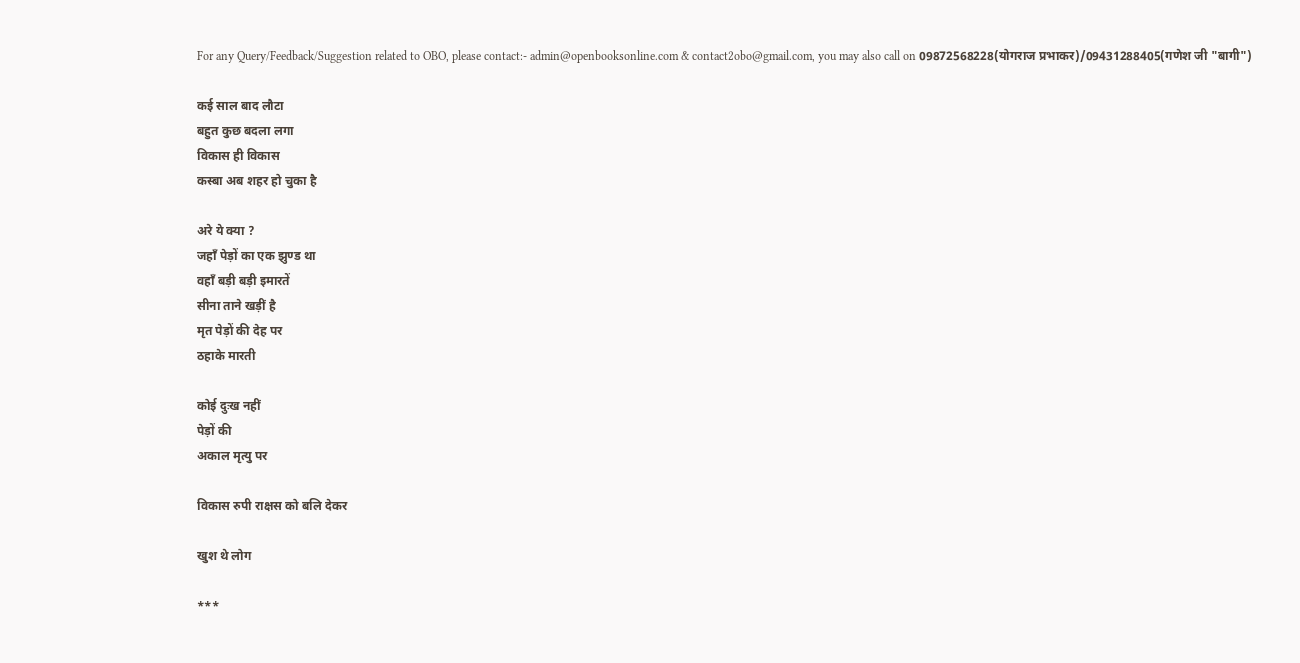For any Query/Feedback/Suggestion related to OBO, please contact:- admin@openbooksonline.com & contact2obo@gmail.com, you may also call on 09872568228(योगराज प्रभाकर)/09431288405(गणेश जी "बागी")

कई साल बाद लौटा
बहुत कुछ बदला लगा
विकास ही विकास
कस्बा अब शहर हो चुका है

अरे ये क्या ?
जहाँ पेड़ों का एक झुण्ड था
वहाँ बड़ी बड़ी इमारतें
सीना ताने खड़ीं है
मृत पेड़ों की देह पर
ठहाके मारती

कोई दुःख नहीं
पेड़ों की
अकाल मृत्यु पर

विकास रुपी राक्षस को बलि देकर

खुश थे लोग

***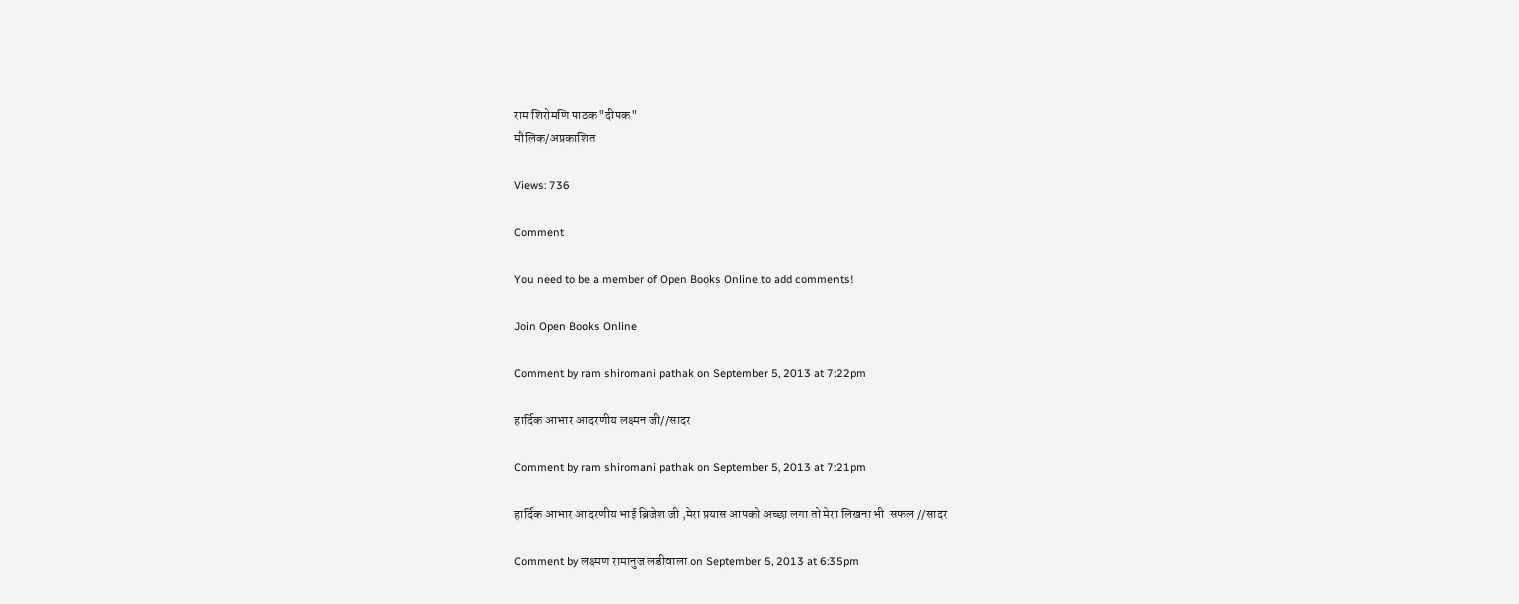राम शिरोमणि पाठक"दीपक"
मौलिक/अप्रकाशित

Views: 736

Comment

You need to be a member of Open Books Online to add comments!

Join Open Books Online

Comment by ram shiromani pathak on September 5, 2013 at 7:22pm

हार्दिक आभार आदरणीय लक्ष्मन जी//सादर

Comment by ram shiromani pathak on September 5, 2013 at 7:21pm

हार्दिक आभार आदरणीय भाई ब्रिजेश जी ,मेरा प्रयास आपको अच्छा लगा तो मेरा लिखना भी  सफल //सादर

Comment by लक्ष्मण रामानुज लडीवाला on September 5, 2013 at 6:35pm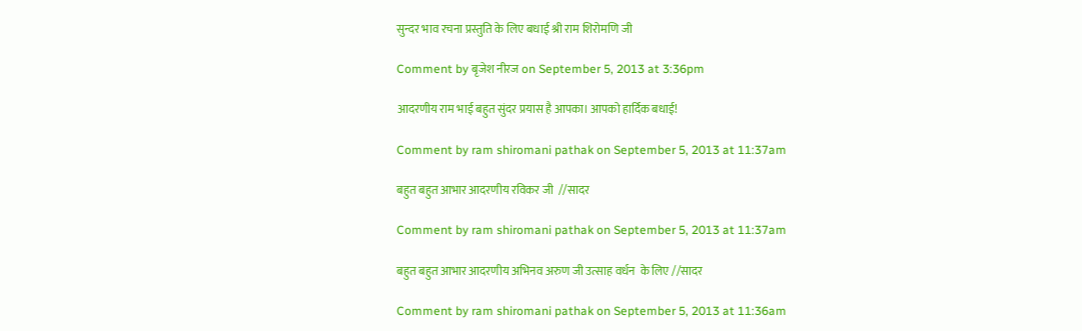सुन्दर भाव रचना प्रस्तुति के लिए बधाई श्री राम शिरोमणि जी

Comment by बृजेश नीरज on September 5, 2013 at 3:36pm

आदरणीय राम भाई बहुत सुंदर प्रयास है आपका। आपको हार्दिक बधाई!

Comment by ram shiromani pathak on September 5, 2013 at 11:37am

बहुत बहुत आभार आदरणीय रविकर जी  //सादर

Comment by ram shiromani pathak on September 5, 2013 at 11:37am

बहुत बहुत आभार आदरणीय अभिनव अरुण जी उत्साह वर्धन  के लिए //सादर

Comment by ram shiromani pathak on September 5, 2013 at 11:36am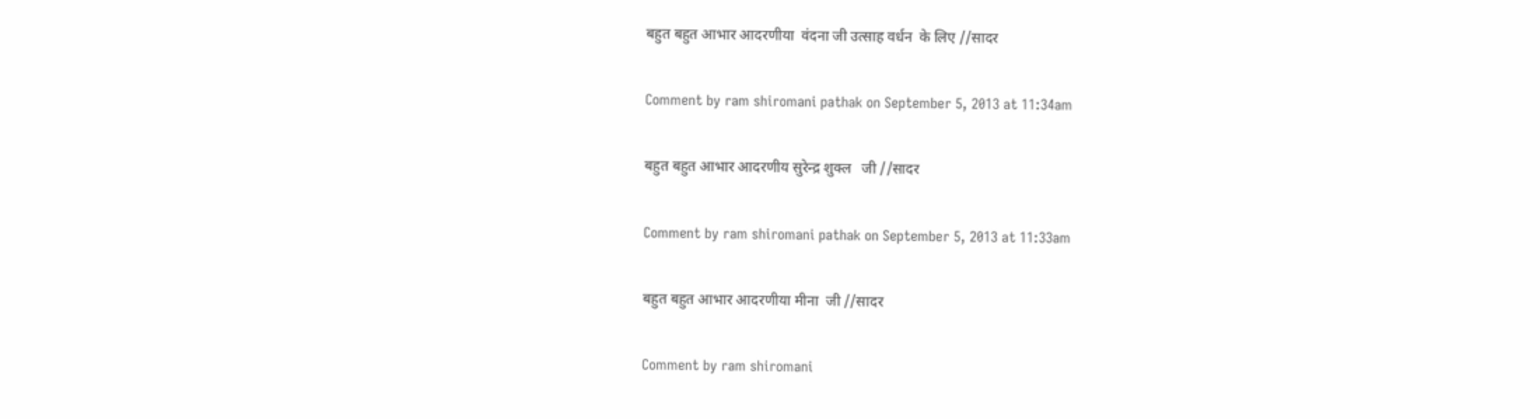बहुत बहुत आभार आदरणीया  वंदना जी उत्साह वर्धन  के लिए //सादर

Comment by ram shiromani pathak on September 5, 2013 at 11:34am

बहुत बहुत आभार आदरणीय सुरेन्द्र शुक्ल   जी //सादर

Comment by ram shiromani pathak on September 5, 2013 at 11:33am

बहुत बहुत आभार आदरणीया मीना  जी //सादर

Comment by ram shiromani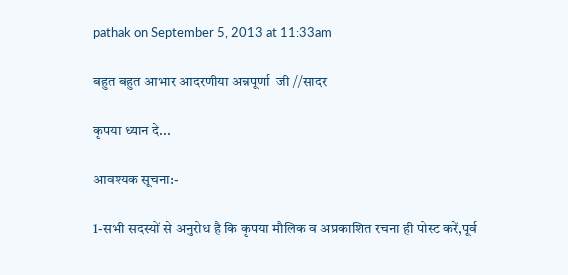pathak on September 5, 2013 at 11:33am

बहुत बहुत आभार आदरणीया अन्नपूर्णा  जी //सादर

कृपया ध्यान दे...

आवश्यक सूचना:-

1-सभी सदस्यों से अनुरोध है कि कृपया मौलिक व अप्रकाशित रचना ही पोस्ट करें,पूर्व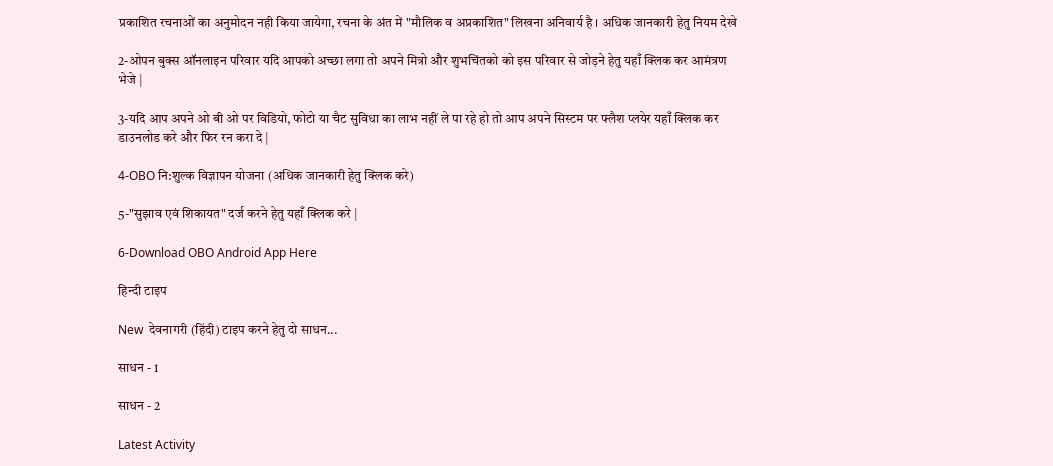प्रकाशित रचनाओं का अनुमोदन नही किया जायेगा, रचना के अंत में "मौलिक व अप्रकाशित" लिखना अनिवार्य है । अधिक जानकारी हेतु नियम देखे

2-ओपन बुक्स ऑनलाइन परिवार यदि आपको अच्छा लगा तो अपने मित्रो और शुभचिंतको को इस परिवार से जोड़ने हेतु यहाँ क्लिक कर आमंत्रण भेजे |

3-यदि आप अपने ओ बी ओ पर विडियो, फोटो या चैट सुविधा का लाभ नहीं ले पा रहे हो तो आप अपने सिस्टम पर फ्लैश प्लयेर यहाँ क्लिक कर डाउनलोड करे और फिर रन करा दे |

4-OBO नि:शुल्क विज्ञापन योजना (अधिक जानकारी हेतु क्लिक करे)

5-"सुझाव एवं शिकायत" दर्ज करने हेतु यहाँ क्लिक करे |

6-Download OBO Android App Here

हिन्दी टाइप

New  देवनागरी (हिंदी) टाइप करने हेतु दो साधन...

साधन - 1

साधन - 2

Latest Activity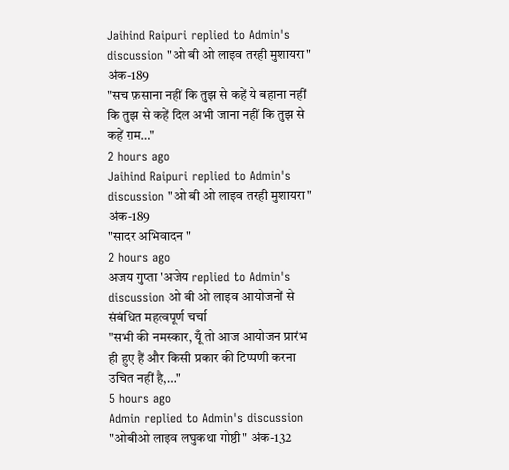Jaihind Raipuri replied to Admin's discussion "ओ बी ओ लाइव तरही मुशायरा" अंक-189
"सच फ़साना नहीं कि तुझ से कहें ये बहाना नहीं कि तुझ से कहें दिल अभी जाना नहीं कि तुझ से कहें ग़म…"
2 hours ago
Jaihind Raipuri replied to Admin's discussion "ओ बी ओ लाइव तरही मुशायरा" अंक-189
"सादर अभिवादन "
2 hours ago
अजय गुप्ता 'अजेय replied to Admin's discussion ओ बी ओ लाइव आयोजनों से संबंधित महत्वपूर्ण चर्चा
"सभी की नमस्कार, यूँ तो आज आयोजन प्रारंभ ही हुए हैं और किसी प्रकार की टिप्पणी करना उचित नहीं है,…"
5 hours ago
Admin replied to Admin's discussion "ओबीओ लाइव लघुकथा गोष्ठी" अंक-132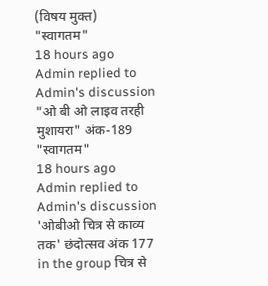(विषय मुक्त)
"स्वागतम"
18 hours ago
Admin replied to Admin's discussion "ओ बी ओ लाइव तरही मुशायरा" अंक-189
"स्वागतम"
18 hours ago
Admin replied to Admin's discussion 'ओबीओ चित्र से काव्य तक' छंदोत्सव अंक 177 in the group चित्र से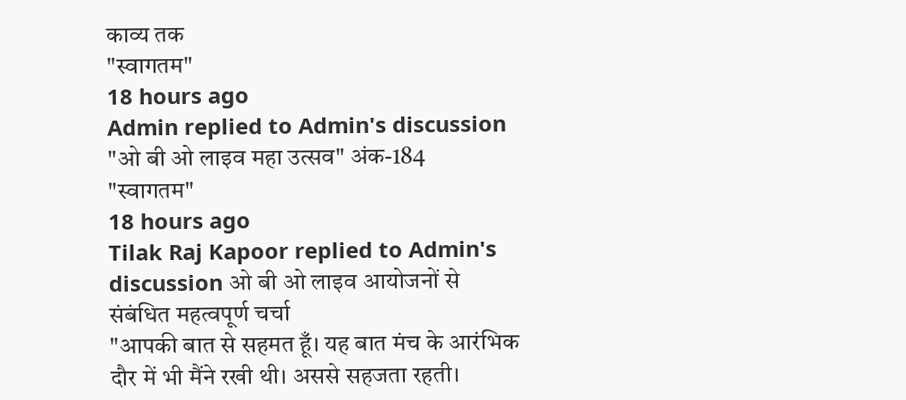काव्य तक
"स्वागतम"
18 hours ago
Admin replied to Admin's discussion "ओ बी ओ लाइव महा उत्सव" अंक-184
"स्वागतम"
18 hours ago
Tilak Raj Kapoor replied to Admin's discussion ओ बी ओ लाइव आयोजनों से संबंधित महत्वपूर्ण चर्चा
"आपकी बात से सहमत हूँ। यह बात मंच के आरंभिक दौर में भी मैंने रखी थी। अससे सहजता रहती।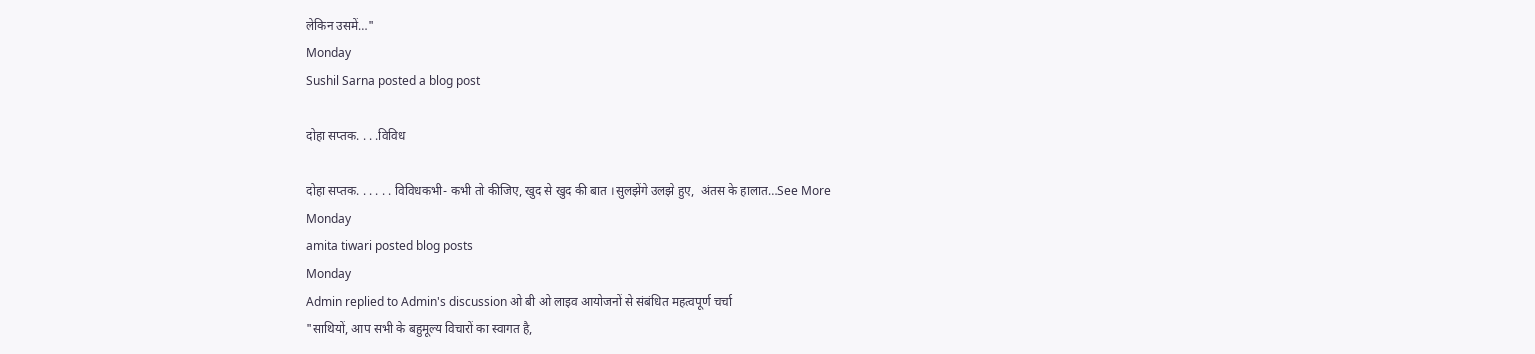लेकिन उसमें…"
Monday
Sushil Sarna posted a blog post

दोहा सप्तक. . . .विविध

दोहा सप्तक. . . . . . विविधकभी- कभी तो कीजिए, खुद से खुद की बात ।सुलझेंगे उलझे हुए,  अंतस के हालात…See More
Monday
amita tiwari posted blog posts
Monday
Admin replied to Admin's discussion ओ बी ओ लाइव आयोजनों से संबंधित महत्वपूर्ण चर्चा
"साथियों, आप सभी के बहुमूल्य विचारों का स्वागत है,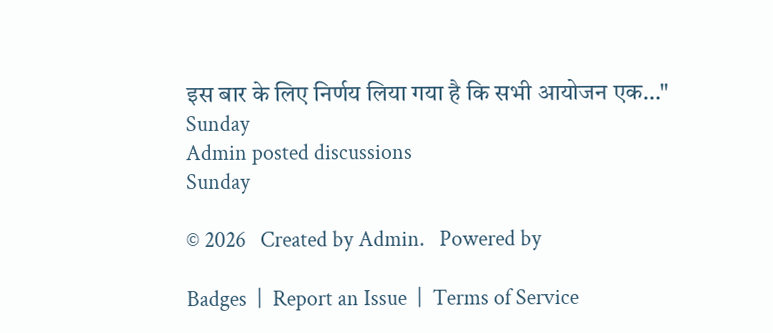इस बार के लिए निर्णय लिया गया है कि सभी आयोजन एक…"
Sunday
Admin posted discussions
Sunday

© 2026   Created by Admin.   Powered by

Badges  |  Report an Issue  |  Terms of Service